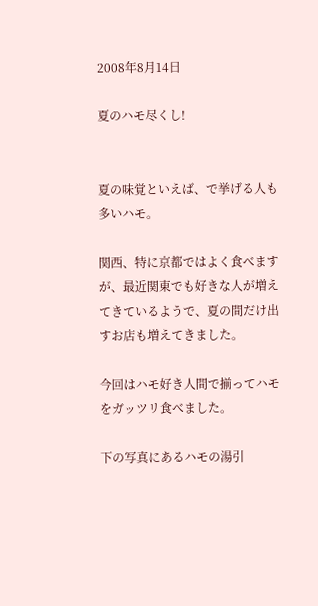2008年8月14日

夏のハモ尽くし!


夏の味覚といえば、で挙げる人も多いハモ。

関西、特に京都ではよく食べますが、最近関東でも好きな人が増えてきているようで、夏の間だけ出すお店も増えてきました。

今回はハモ好き人間で揃ってハモをガッツリ食べました。

下の写真にあるハモの湯引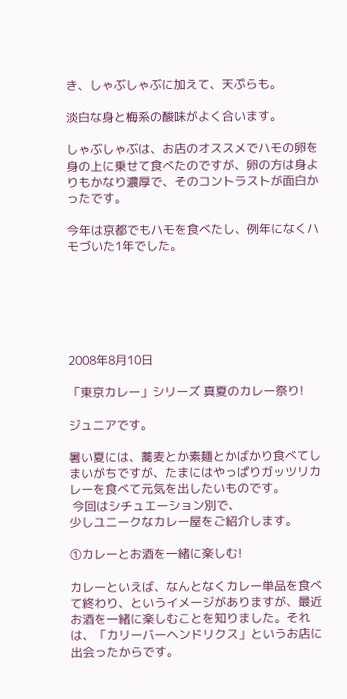き、しゃぶしゃぶに加えて、天ぷらも。

淡白な身と梅系の酸味がよく合います。

しゃぶしゃぶは、お店のオススメでハモの卵を身の上に乗せて食べたのですが、卵の方は身よりもかなり濃厚で、そのコントラストが面白かったです。

今年は京都でもハモを食べたし、例年になくハモづいた1年でした。






2008年8月10日

「東京カレー」シリーズ 真夏のカレー祭り!

ジュニアです。

暑い夏には、蕎麦とか素麺とかばかり食べてしまいがちですが、たまにはやっぱりガッツリカレーを食べて元気を出したいものです。
 今回はシチュエーション別で、
少しユニークなカレー屋をご紹介します。

①カレーとお酒を一緒に楽しむ!

カレーといえば、なんとなくカレー単品を食べて終わり、というイメージがありますが、最近お酒を一緒に楽しむことを知りました。それは、「カリーバーヘンドリクス」というお店に出会ったからです。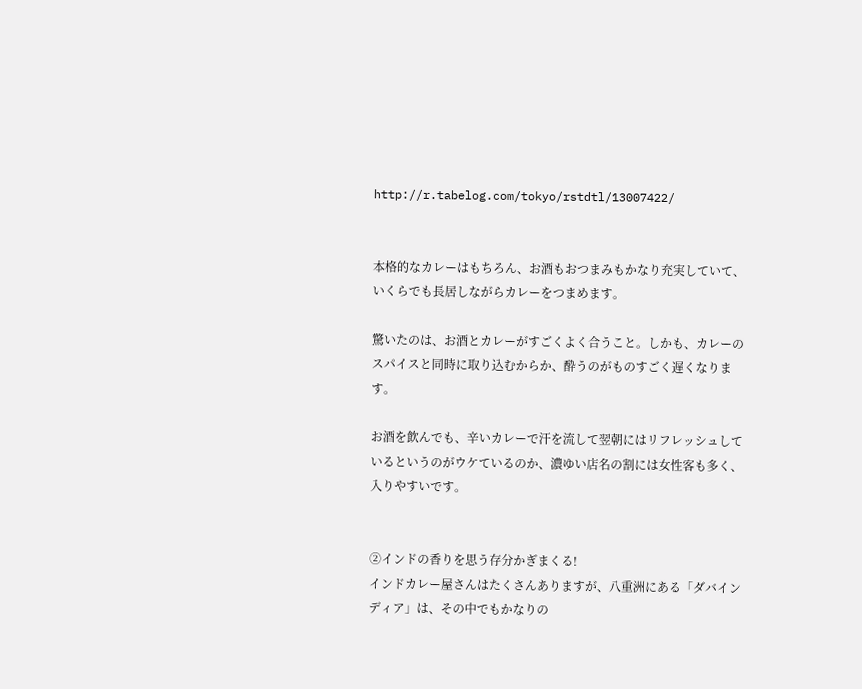http://r.tabelog.com/tokyo/rstdtl/13007422/


本格的なカレーはもちろん、お酒もおつまみもかなり充実していて、いくらでも長居しながらカレーをつまめます。

驚いたのは、お酒とカレーがすごくよく合うこと。しかも、カレーのスパイスと同時に取り込むからか、酔うのがものすごく遅くなります。

お酒を飲んでも、辛いカレーで汗を流して翌朝にはリフレッシュしているというのがウケているのか、濃ゆい店名の割には女性客も多く、入りやすいです。


②インドの香りを思う存分かぎまくる!
インドカレー屋さんはたくさんありますが、八重洲にある「ダバインディア」は、その中でもかなりの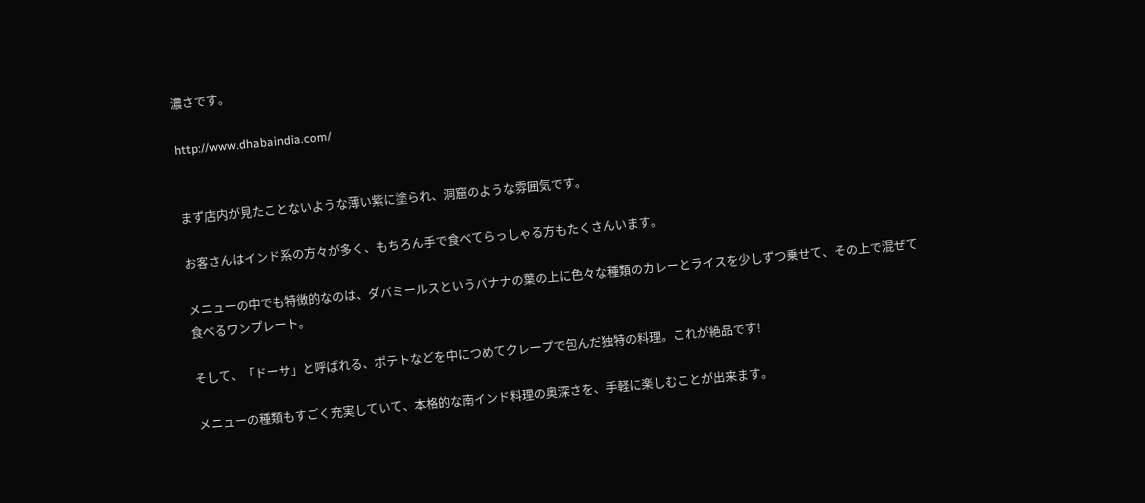濃さです。

http://www.dhabaindia.com/


まず店内が見たことないような薄い紫に塗られ、洞窟のような雰囲気です。

お客さんはインド系の方々が多く、もちろん手で食べてらっしゃる方もたくさんいます。

メニューの中でも特徴的なのは、ダバミールスというバナナの葉の上に色々な種類のカレーとライスを少しずつ乗せて、その上で混ぜて食べるワンプレート。

そして、「ドーサ」と呼ばれる、ポテトなどを中につめてクレープで包んだ独特の料理。これが絶品です!

メニューの種類もすごく充実していて、本格的な南インド料理の奥深さを、手軽に楽しむことが出来ます。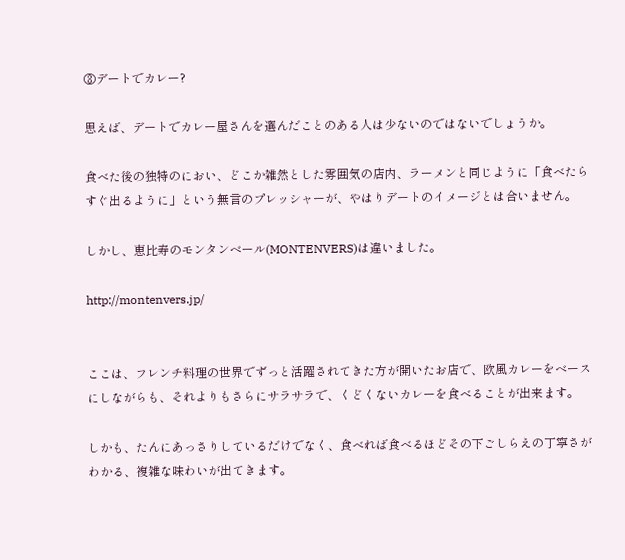③デートでカレー?

思えば、デートでカレー屋さんを選んだことのある人は少ないのではないでしょうか。

食べた後の独特のにおい、どこか雑然とした雰囲気の店内、ラーメンと同じように「食べたらすぐ出るように」という無言のプレッシャーが、やはりデートのイメージとは合いません。

しかし、恵比寿のモンタンベール(MONTENVERS)は違いました。

http://montenvers.jp/


ここは、フレンチ料理の世界でずっと活躍されてきた方が開いたお店で、欧風カレーをベースにしながらも、それよりもさらにサラサラで、くどくないカレーを食べることが出来ます。

しかも、たんにあっさりしているだけでなく、食べれば食べるほどその下ごしらえの丁寧さがわかる、複雑な味わいが出てきます。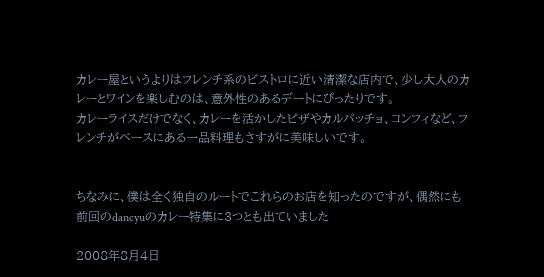カレー屋というよりはフレンチ系のビストロに近い清潔な店内で、少し大人のカレーとワインを楽しむのは、意外性のあるデートにぴったりです。
カレーライスだけでなく、カレーを活かしたピザやカルパッチョ、コンフィなど、フレンチがベースにある一品料理もさすがに美味しいです。


ちなみに、僕は全く独自のルートでこれらのお店を知ったのですが、偶然にも前回のdancyuのカレー特集に3つとも出ていました

2008年8月4日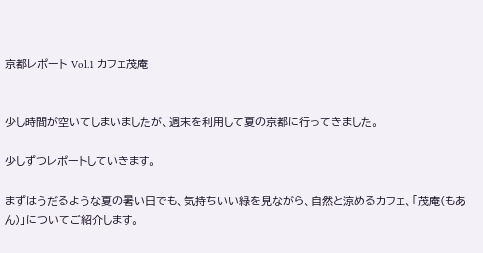京都レポート Vol.1 カフェ茂庵


少し時間が空いてしまいましたが、週末を利用して夏の京都に行ってきました。

少しずつレポートしていきます。

まずはうだるような夏の暑い日でも、気持ちいい緑を見ながら、自然と涼めるカフェ、「茂庵(もあん)」についてご紹介します。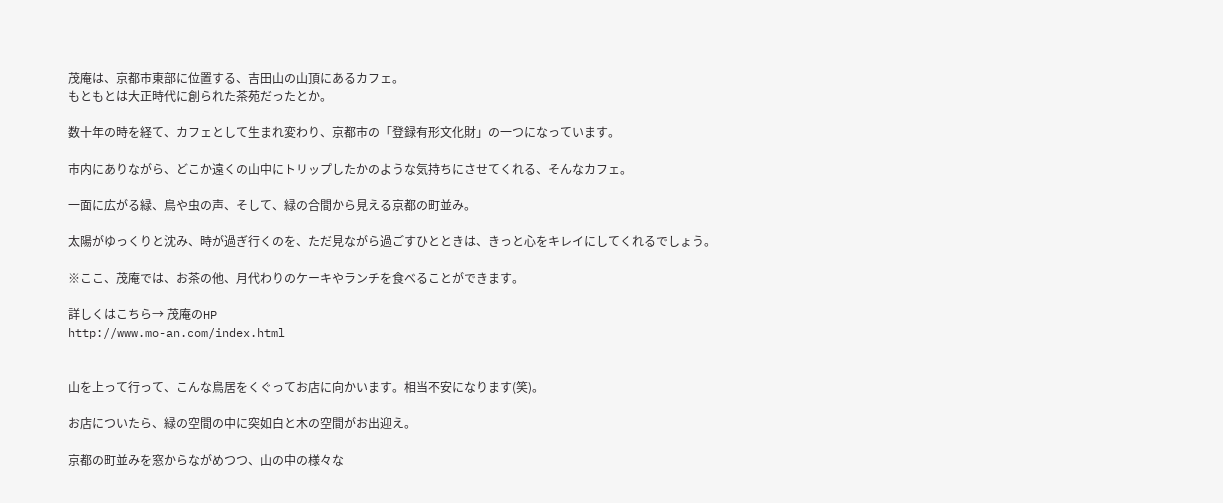茂庵は、京都市東部に位置する、吉田山の山頂にあるカフェ。
もともとは大正時代に創られた茶苑だったとか。

数十年の時を経て、カフェとして生まれ変わり、京都市の「登録有形文化財」の一つになっています。

市内にありながら、どこか遠くの山中にトリップしたかのような気持ちにさせてくれる、そんなカフェ。

一面に広がる緑、鳥や虫の声、そして、緑の合間から見える京都の町並み。

太陽がゆっくりと沈み、時が過ぎ行くのを、ただ見ながら過ごすひとときは、きっと心をキレイにしてくれるでしょう。

※ここ、茂庵では、お茶の他、月代わりのケーキやランチを食べることができます。

詳しくはこちら→ 茂庵のHP
http://www.mo-an.com/index.html


山を上って行って、こんな鳥居をくぐってお店に向かいます。相当不安になります(笑)。

お店についたら、緑の空間の中に突如白と木の空間がお出迎え。

京都の町並みを窓からながめつつ、山の中の様々な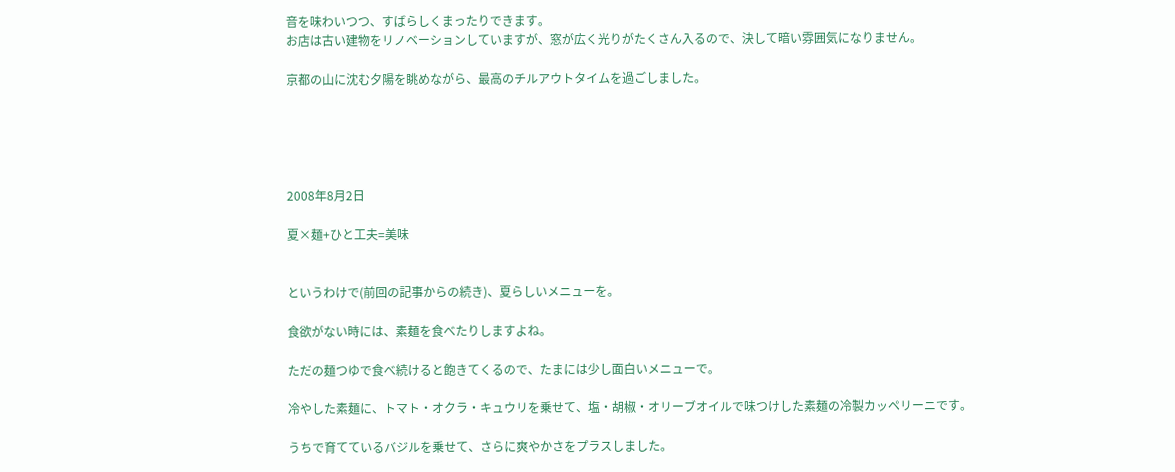音を味わいつつ、すばらしくまったりできます。
お店は古い建物をリノベーションしていますが、窓が広く光りがたくさん入るので、決して暗い雰囲気になりません。

京都の山に沈む夕陽を眺めながら、最高のチルアウトタイムを過ごしました。





2008年8月2日

夏×麺+ひと工夫=美味


というわけで(前回の記事からの続き)、夏らしいメニューを。

食欲がない時には、素麺を食べたりしますよね。

ただの麺つゆで食べ続けると飽きてくるので、たまには少し面白いメニューで。

冷やした素麺に、トマト・オクラ・キュウリを乗せて、塩・胡椒・オリーブオイルで味つけした素麺の冷製カッペリーニです。

うちで育てているバジルを乗せて、さらに爽やかさをプラスしました。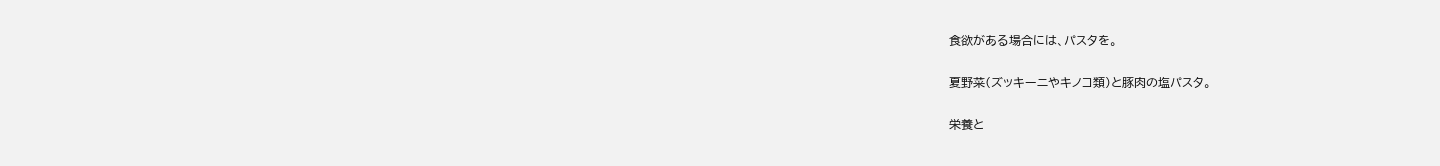食欲がある場合には、パスタを。

夏野菜(ズッキーニやキノコ類)と豚肉の塩パスタ。

栄養と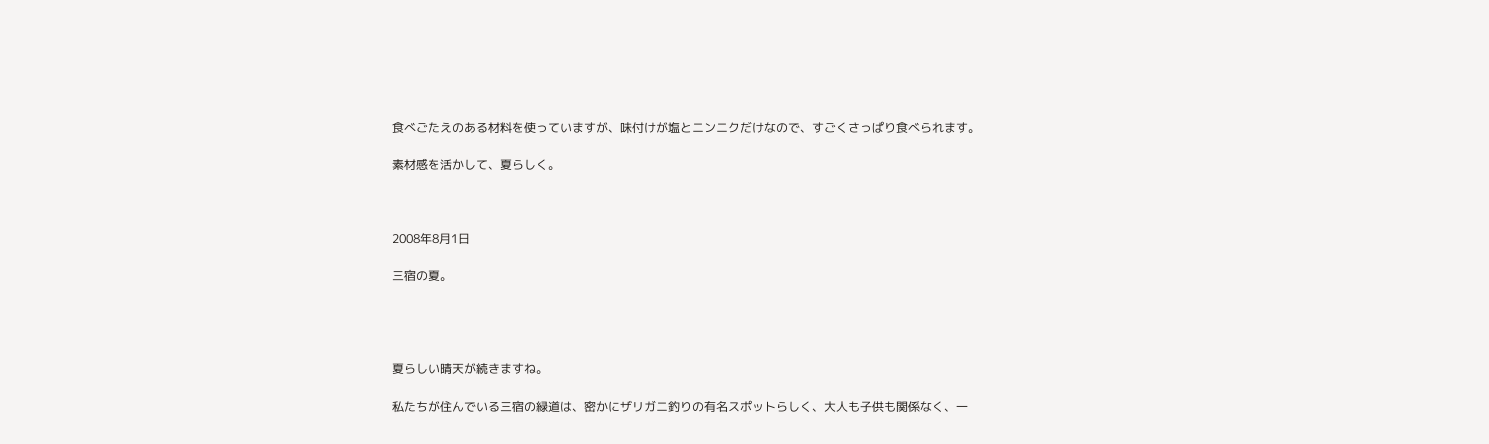食べごたえのある材料を使っていますが、味付けが塩とニンニクだけなので、すごくさっぱり食べられます。

素材感を活かして、夏らしく。



2008年8月1日

三宿の夏。




夏らしい晴天が続きますね。

私たちが住んでいる三宿の緑道は、密かにザリガニ釣りの有名スポットらしく、大人も子供も関係なく、一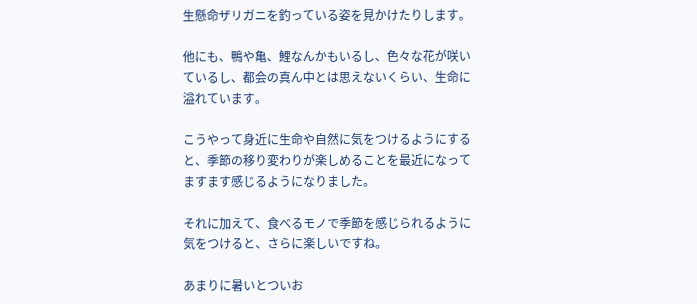生懸命ザリガニを釣っている姿を見かけたりします。

他にも、鴨や亀、鯉なんかもいるし、色々な花が咲いているし、都会の真ん中とは思えないくらい、生命に溢れています。

こうやって身近に生命や自然に気をつけるようにすると、季節の移り変わりが楽しめることを最近になってますます感じるようになりました。

それに加えて、食べるモノで季節を感じられるように気をつけると、さらに楽しいですね。

あまりに暑いとついお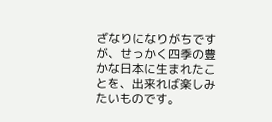ざなりになりがちですが、せっかく四季の豊かな日本に生まれたことを、出来れば楽しみたいものです。